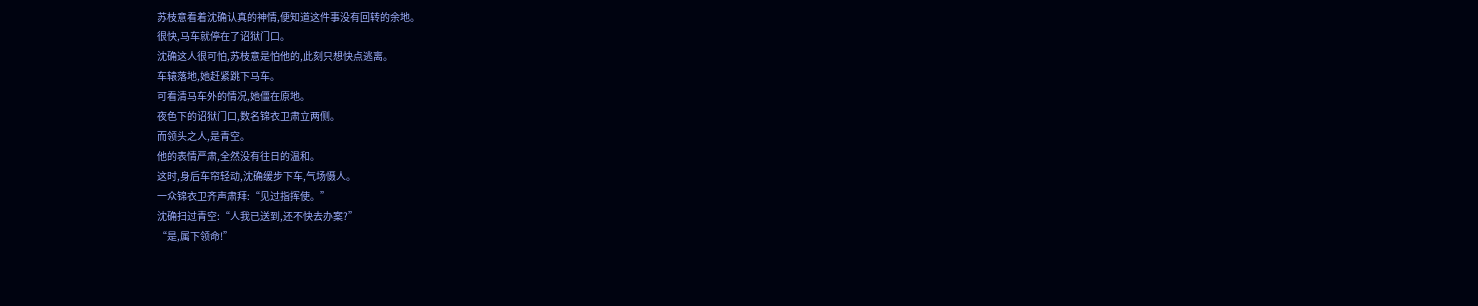苏枝意看着沈确认真的神情,便知道这件事没有回转的余地。
很快,马车就停在了诏狱门口。
沈确这人很可怕,苏枝意是怕他的,此刻只想快点逃离。
车辕落地,她赶紧跳下马车。
可看清马车外的情况,她僵在原地。
夜色下的诏狱门口,数名锦衣卫肃立两侧。
而领头之人,是青空。
他的表情严肃,全然没有往日的温和。
这时,身后车帘轻动,沈确缓步下车,气场慑人。
一众锦衣卫齐声肃拜:“见过指挥使。”
沈确扫过青空:“人我已送到,还不快去办案?”
“是,属下领命!”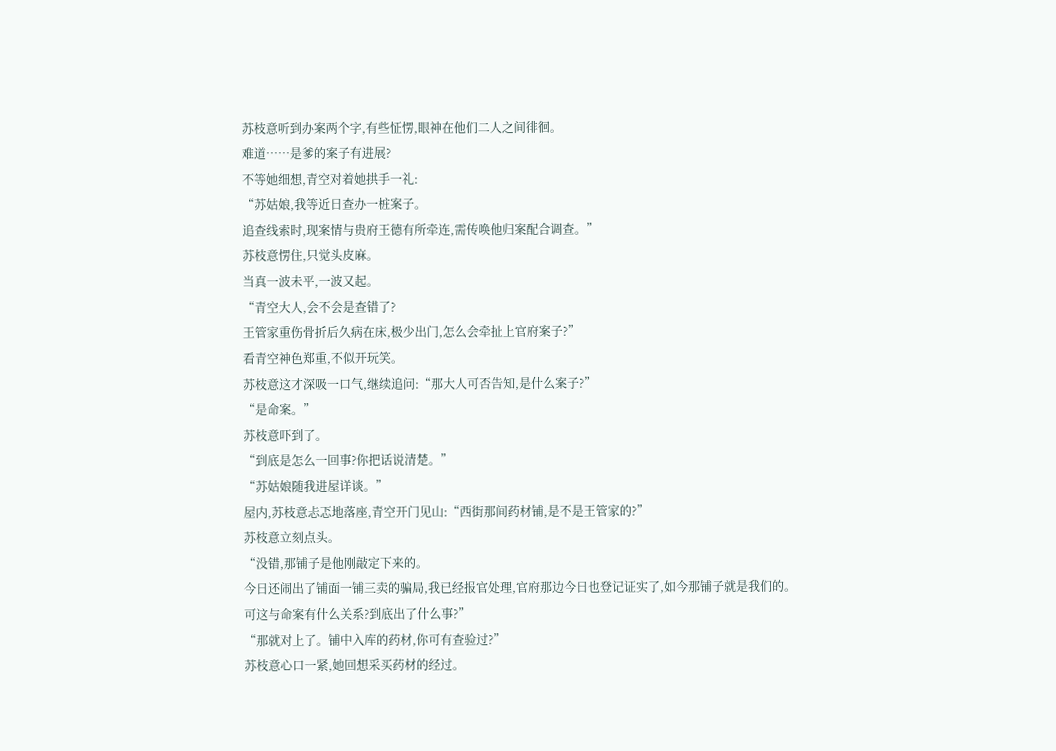苏枝意听到办案两个字,有些怔愣,眼神在他们二人之间徘徊。
难道……是爹的案子有进展?
不等她细想,青空对着她拱手一礼:
“苏姑娘,我等近日查办一桩案子。
追查线索时,现案情与贵府王德有所牵连,需传唤他归案配合调查。”
苏枝意愣住,只觉头皮麻。
当真一波未平,一波又起。
“青空大人,会不会是查错了?
王管家重伤骨折后久病在床,极少出门,怎么会牵扯上官府案子?”
看青空神色郑重,不似开玩笑。
苏枝意这才深吸一口气,继续追问:“那大人可否告知,是什么案子?”
“是命案。”
苏枝意吓到了。
“到底是怎么一回事?你把话说清楚。”
“苏姑娘随我进屋详谈。”
屋内,苏枝意忐忑地落座,青空开门见山:“西街那间药材铺,是不是王管家的?”
苏枝意立刻点头。
“没错,那铺子是他刚敲定下来的。
今日还闹出了铺面一铺三卖的骗局,我已经报官处理,官府那边今日也登记证实了,如今那铺子就是我们的。
可这与命案有什么关系?到底出了什么事?”
“那就对上了。铺中入库的药材,你可有查验过?”
苏枝意心口一紧,她回想采买药材的经过。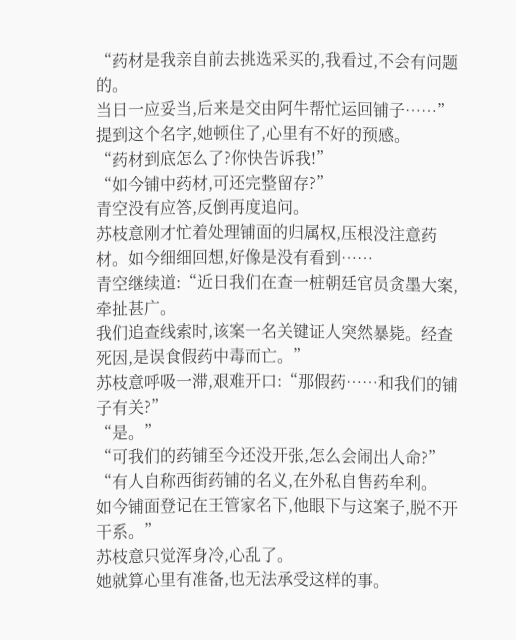“药材是我亲自前去挑选采买的,我看过,不会有问题的。
当日一应妥当,后来是交由阿牛帮忙运回铺子……”
提到这个名字,她顿住了,心里有不好的预感。
“药材到底怎么了?你快告诉我!”
“如今铺中药材,可还完整留存?”
青空没有应答,反倒再度追问。
苏枝意刚才忙着处理铺面的归属权,压根没注意药材。如今细细回想,好像是没有看到……
青空继续道:“近日我们在查一桩朝廷官员贪墨大案,牵扯甚广。
我们追查线索时,该案一名关键证人突然暴毙。经查死因,是误食假药中毒而亡。”
苏枝意呼吸一滞,艰难开口:“那假药……和我们的铺子有关?”
“是。”
“可我们的药铺至今还没开张,怎么会闹出人命?”
“有人自称西街药铺的名义,在外私自售药牟利。
如今铺面登记在王管家名下,他眼下与这案子,脱不开干系。”
苏枝意只觉浑身冷,心乱了。
她就算心里有准备,也无法承受这样的事。